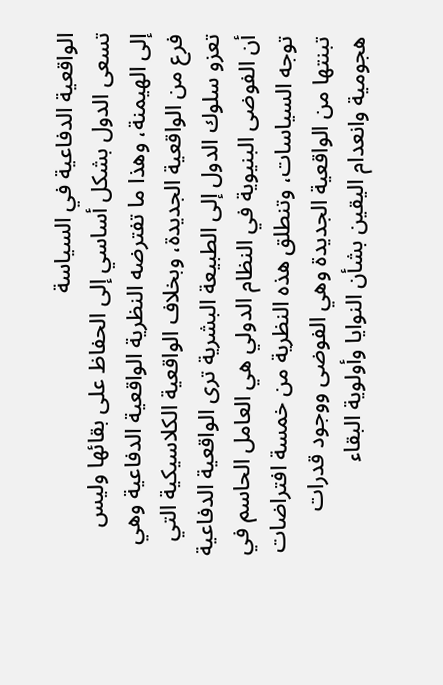الواقعية الدفاعية في السياسة
تسعى الدول بشكل أساسي إلى الحفاظ على بقائها وليس إلى الهيمنة، وهذا ما تفترضه النظرية الواقعية الدفاعية وهي فرع من الواقعية الجديدة، وبخلاف الواقعية الكلاسيكية التي تعزو سلوك الدول إلى الطبيعة البشرية ترى الواقعية الدفاعية أن الفوضى البنيوية في النظام الدولي هي العامل الحاسم في توجه السياسات، وتنطلق هذه النظرية من خمسة افتراضات تبنتها من الواقعية الجديدة وهي الفوضى ووجود قدرات هجومية وانعدام اليقين بشأن النوايا وأولوية البقاء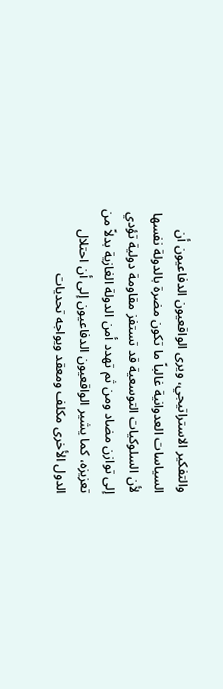والتفكير الاستراتيجي، ويرى الواقعيون الدفاعيون أن السياسات العدوانية غالباً ما تكون مضرة بالدولة نفسها لأن السلوكيات التوسعية قد تستفز مقاومة دولية تؤدي إلى توازن مضاد ومن ثم تهدد أمن الدولة الغازية بدلاً من تعزيزه، كما يشير الواقعيون الدفاعيون إلى أن احتلال الدول الأخرى مكلف ومعقد ويواجه تحديات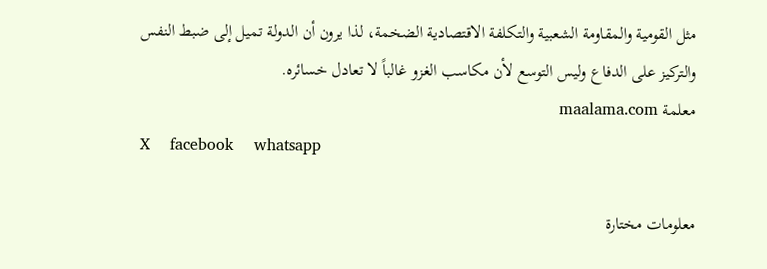مثل القومية والمقاومة الشعبية والتكلفة الاقتصادية الضخمة، لذا يرون أن الدولة تميل إلى ضبط النفس والتركيز على الدفاع وليس التوسع لأن مكاسب الغزو غالباً لا تعادل خسائره.
معلمة maalama.com
X    facebook    whatsapp

معلومات مختارة